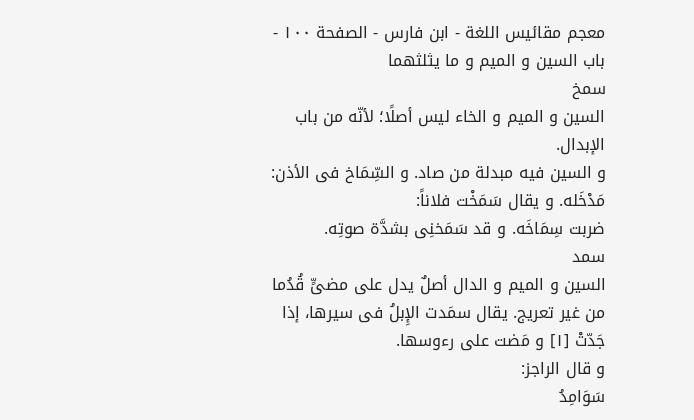معجم مقائيس اللغة - ابن فارس - الصفحة ١٠٠ - باب السين و الميم و ما يثلثهما
سمخ
السين و الميم و الخاء ليس أصلًا؛ لأنّه من باب الإبدال.
و السين فيه مبدلة من صاد. و السِّمَاخ فى الأذن: مَدْخَله. و يقال سَمَخْت فلاناً:
ضربت سِمَاخَه. و قد سَمَخنِى بشدَّة صوتِه.
سمد
السين و الميم و الدال أصلٌ يدل على مضىٍّ قُدُما من غير تعريج. يقال سمَدت الإِبلُ فى سيرها، إذا جَدّتْ [١] و مَضت على رءوسها.
و قال الراجز:
سَوَامِدُ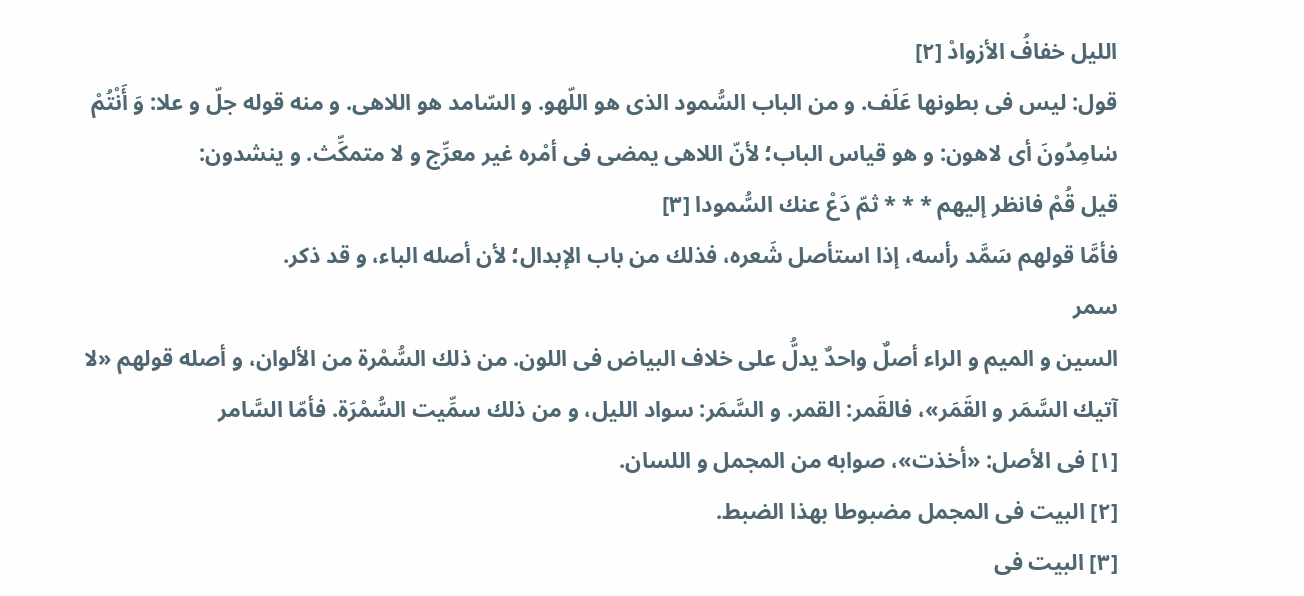الليل خفافُ الأزوادْ [٢]
قول: ليس فى بطونها عَلَف. و من الباب السُّمود الذى هو اللّهو. و السّامد هو اللاهى. و منه قوله جلّ و علا: وَ أَنْتُمْ سٰامِدُونَ أى لاهون: و هو قياس الباب؛ لأنّ اللاهى يمضى فى أمْره غير معرِّج و لا متمكِّث. و ينشدون:
قيل قُمْ فانظر إليهم * * * ثمّ دَعْ عنك السُّمودا [٣]
فأمَّا قولهم سَمَّد رأسه، إذا استأصل شَعره، فذلك من باب الإبدال؛ لأن أصله الباء، و قد ذكر.
سمر
السين و الميم و الراء أصلٌ واحدٌ يدلُّ على خلاف البياض فى اللون. من ذلك السُّمْرة من الألوان، و أصله قولهم «لا آتيك السَّمَر و القَمَر»، فالقَمر: القمر. و السَّمَر: سواد الليل، و من ذلك سمِّيت السُّمْرَة. فأمّا السَّامر
[١] فى الأصل: «أخذت»، صوابه من المجمل و اللسان.
[٢] البيت فى المجمل مضبوطا بهذا الضبط.
[٣] البيت فى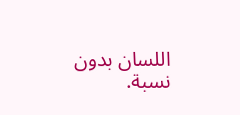اللسان بدون نسبة.